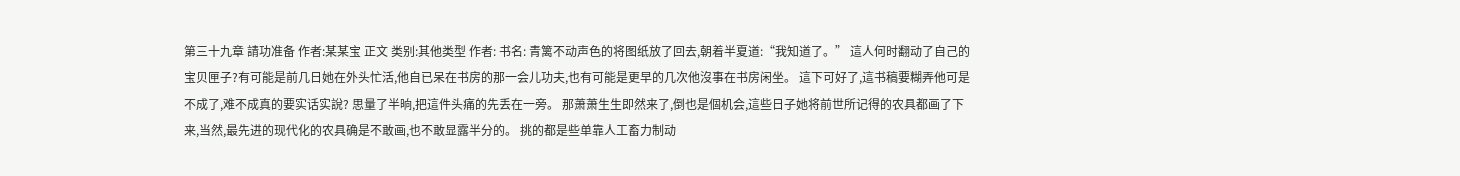第三十九章 請功准备 作者:某某宝 正文 类别:其他类型 作者: 书名: 青篱不动声色的将图纸放了回去,朝着半夏道:“我知道了。” 這人何时翻动了自己的宝贝匣子?有可能是前几日她在外头忙活,他自已呆在书房的那一会儿功夫,也有可能是更早的几次他沒事在书房闲坐。 這下可好了,這书稿要糊弄他可是不成了,难不成真的要实话实說? 思量了半晌,把這件头痛的先丢在一旁。 那萧萧生生即然来了,倒也是個机会,這些日子她将前世所记得的农具都画了下来,当然,最先进的现代化的农具确是不敢画,也不敢显露半分的。 挑的都是些单靠人工畜力制动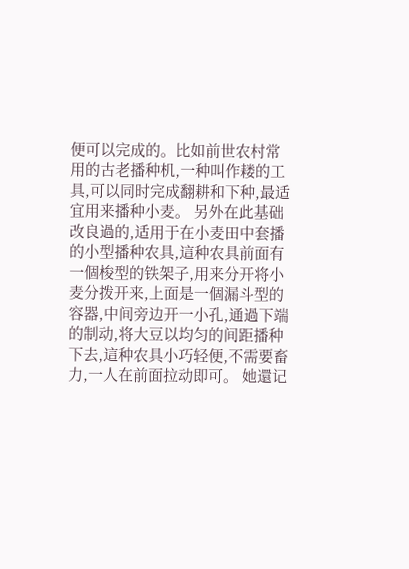便可以完成的。比如前世农村常用的古老播种机,一种叫作耧的工具,可以同时完成翻耕和下种,最适宜用来播种小麦。 另外在此基础改良過的,适用于在小麦田中套播的小型播种农具,這种农具前面有一個梭型的铁架子,用来分开将小麦分拨开来,上面是一個漏斗型的容器,中间旁边开一小孔,通過下端的制动,将大豆以均匀的间距播种下去,這种农具小巧轻便,不需要畜力,一人在前面拉动即可。 她還记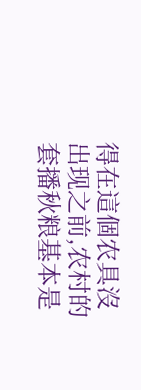得在這個农具沒出现之前,农村的套播秋粮基本是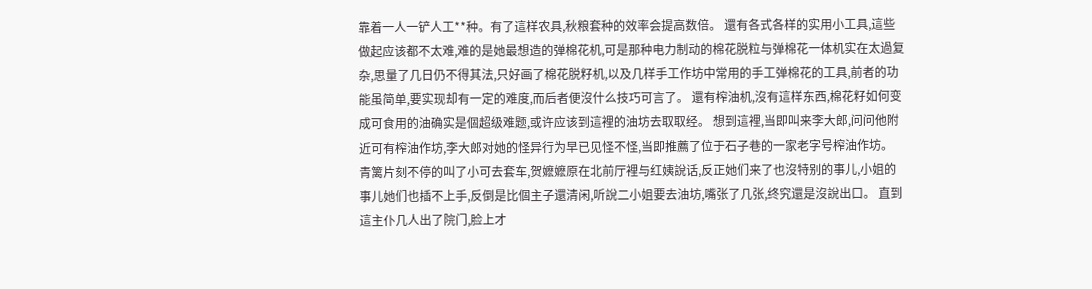靠着一人一铲人工**种。有了這样农具,秋粮套种的效率会提高数倍。 還有各式各样的实用小工具,這些做起应该都不太难,难的是她最想造的弹棉花机,可是那种电力制动的棉花脱粒与弹棉花一体机实在太過复杂,思量了几日仍不得其法,只好画了棉花脱籽机,以及几样手工作坊中常用的手工弹棉花的工具,前者的功能虽简单,要实现却有一定的难度,而后者便沒什么技巧可言了。 還有榨油机,沒有這样东西,棉花籽如何变成可食用的油确实是個超级难题,或许应该到這裡的油坊去取取经。 想到這裡,当即叫来李大郎,问问他附近可有榨油作坊,李大郎对她的怪异行为早已见怪不怪,当即推薦了位于石子巷的一家老字号榨油作坊。 青篱片刻不停的叫了小可去套车,贺嬷嬷原在北前厅裡与红姨說话,反正她们来了也沒特别的事儿,小姐的事儿她们也插不上手,反倒是比個主子還清闲,听說二小姐要去油坊,嘴张了几张,终究還是沒說出口。 直到這主仆几人出了院门,脸上才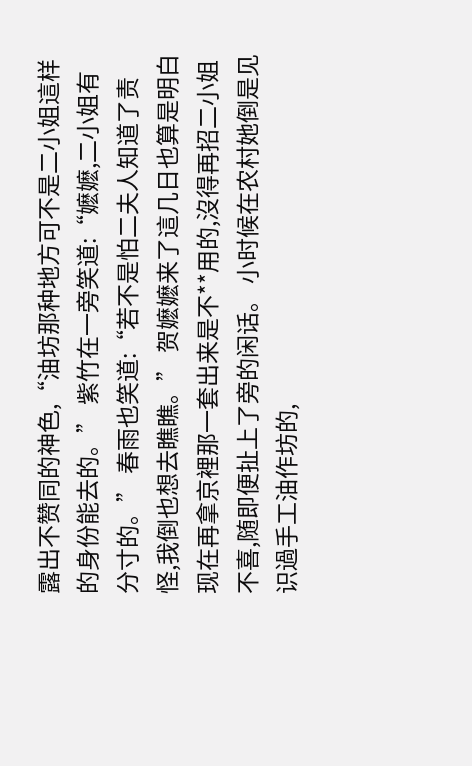露出不赞同的神色,“油坊那种地方可不是二小姐這样的身份能去的。” 紫竹在一旁笑道:“嬷嬷,二小姐有分寸的。” 春雨也笑道:“若不是怕二夫人知道了责怪,我倒也想去瞧瞧。” 贺嬷嬷来了這几日也算是明白现在再拿京裡那一套出来是不**用的,沒得再招二小姐不喜,随即便扯上了旁的闲话。 小时候在农村她倒是见识過手工油作坊的,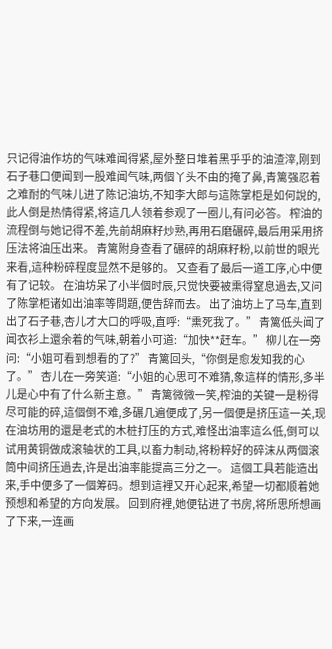只记得油作坊的气味难闻得紧,屋外整日堆着黑乎乎的油渣滓,刚到石子巷口便闻到一股难闻气味,两個丫头不由的掩了鼻,青篱强忍着之难耐的气味儿进了陈记油坊,不知李大郎与這陈掌柜是如何說的,此人倒是热情得紧,将這几人领着参观了一圈儿,有问必答。 榨油的流程倒与她记得不差,先前胡麻籽炒熟,再用石磨碾碎,最后用采用挤压法将油压出来。 青篱附身查看了碾碎的胡麻籽粉,以前世的眼光来看,這种粉碎程度显然不是够的。 又查看了最后一道工序,心中便有了记较。 在油坊呆了小半個时辰,只觉快要被熏得窒息過去,又问了陈掌柜诸如出油率等問題,便告辞而去。 出了油坊上了马车,直到出了石子巷,杏儿才大口的呼吸,直呼:“熏死我了。” 青篱低头闻了闻衣衫上還余着的气味,朝着小可道:“加快**赶车。” 柳儿在一旁问:“小姐可看到想看的了?” 青篱回头,“你倒是愈发知我的心了。” 杏儿在一旁笑道:“小姐的心思可不难猜,象這样的情形,多半儿是心中有了什么新主意。” 青篱微微一笑,榨油的关键一是粉得尽可能的碎,這個倒不难,多碾几遍便成了,另一個便是挤压這一关,现在油坊用的還是老式的木桩打压的方式,难怪出油率這么低,倒可以试用黄铜做成滚轴状的工具,以畜力制动,将粉粹好的碎沫从两個滚筒中间挤压過去,许是出油率能提高三分之一。 這個工具若能造出来,手中便多了一個筹码。想到這裡又开心起来,希望一切都顺着她预想和希望的方向发展。 回到府裡,她便钻进了书房,将所思所想画了下来,一连画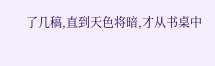了几稿,直到天色将暗,才从书桌中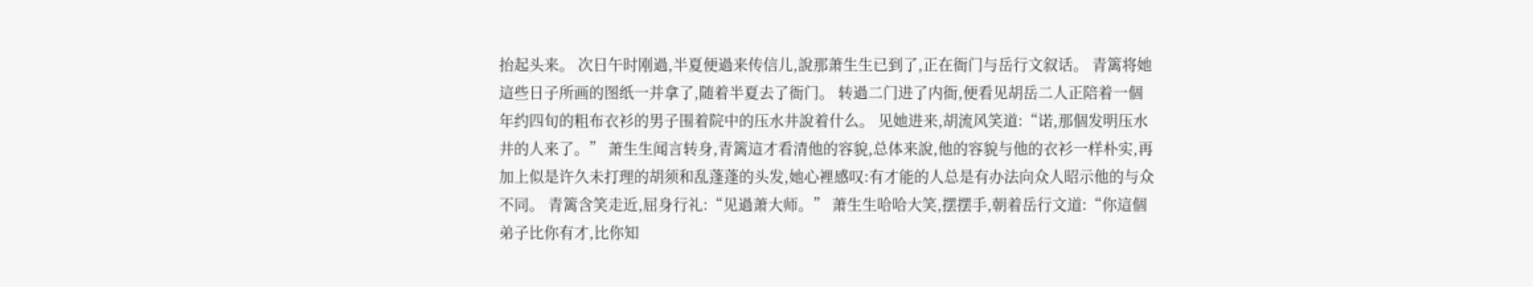抬起头来。 次日午时刚過,半夏便過来传信儿,說那萧生生已到了,正在衙门与岳行文叙话。 青篱将她這些日子所画的图纸一并拿了,随着半夏去了衙门。 转過二门进了内衙,便看见胡岳二人正陪着一個年约四旬的粗布衣衫的男子围着院中的压水井說着什么。 见她进来,胡流风笑道:“诺,那個发明压水井的人来了。” 萧生生闻言转身,青篱這才看清他的容貌,总体来說,他的容貌与他的衣衫一样朴实,再加上似是许久未打理的胡须和乱蓬蓬的头发,她心裡感叹:有才能的人总是有办法向众人昭示他的与众不同。 青篱含笑走近,屈身行礼:“见過萧大师。” 萧生生哈哈大笑,摆摆手,朝着岳行文道:“你這個弟子比你有才,比你知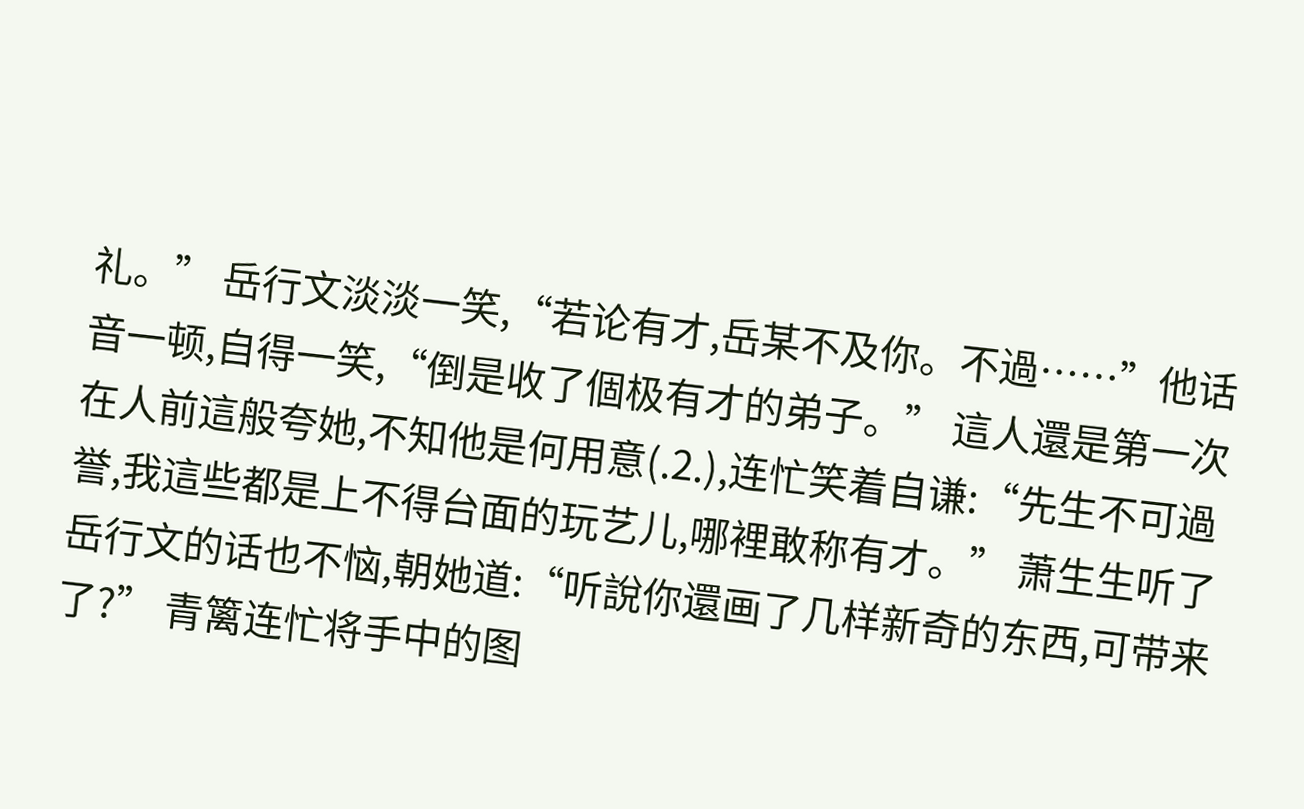礼。” 岳行文淡淡一笑,“若论有才,岳某不及你。不過……”他话音一顿,自得一笑,“倒是收了個极有才的弟子。” 這人還是第一次在人前這般夸她,不知他是何用意(.2.),连忙笑着自谦:“先生不可過誉,我這些都是上不得台面的玩艺儿,哪裡敢称有才。” 萧生生听了岳行文的话也不恼,朝她道:“听說你還画了几样新奇的东西,可带来了?” 青篱连忙将手中的图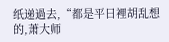纸递過去,“都是平日裡胡乱想的,萧大师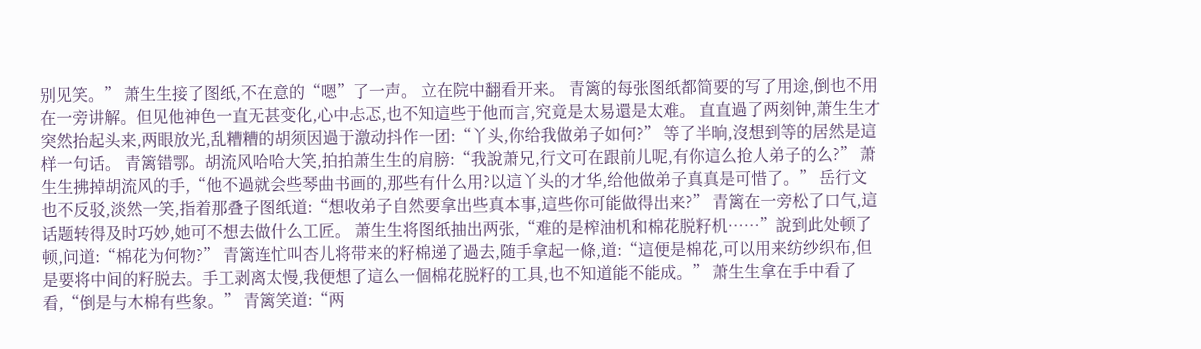别见笑。” 萧生生接了图纸,不在意的“嗯”了一声。 立在院中翻看开来。 青篱的每张图纸都简要的写了用途,倒也不用在一旁讲解。但见他神色一直无甚变化,心中忐忑,也不知這些于他而言,究竟是太易還是太难。 直直過了两刻钟,萧生生才突然抬起头来,两眼放光,乱糟糟的胡须因過于激动抖作一团:“丫头,你给我做弟子如何?” 等了半晌,沒想到等的居然是這样一句话。 青篱错鄂。胡流风哈哈大笑,拍拍萧生生的肩膀:“我說萧兄,行文可在跟前儿呢,有你這么抢人弟子的么?” 萧生生拂掉胡流风的手,“他不過就会些琴曲书画的,那些有什么用?以這丫头的才华,给他做弟子真真是可惜了。” 岳行文也不反驳,淡然一笑,指着那叠子图纸道:“想收弟子自然要拿出些真本事,這些你可能做得出来?” 青篱在一旁松了口气,這话题转得及时巧妙,她可不想去做什么工匠。 萧生生将图纸抽出两张,“难的是榨油机和棉花脱籽机……”說到此处顿了顿,问道:“棉花为何物?” 青篱连忙叫杏儿将带来的籽棉递了過去,随手拿起一條,道:“這便是棉花,可以用来纺纱织布,但是要将中间的籽脱去。手工剥离太慢,我便想了這么一個棉花脱籽的工具,也不知道能不能成。” 萧生生拿在手中看了看,“倒是与木棉有些象。” 青篱笑道:“两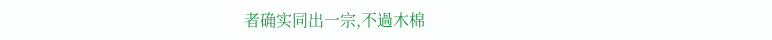者确实同出一宗,不過木棉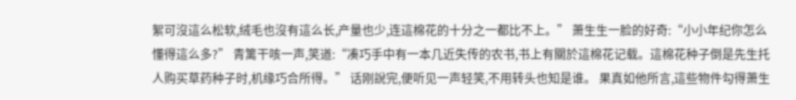絮可沒這么松软,绒毛也沒有這么长,产量也少,连這棉花的十分之一都比不上。” 萧生生一脸的好奇:“小小年纪你怎么懂得這么多?” 青篱干咳一声,笑道:“凑巧手中有一本几近失传的农书,书上有關於這棉花记载。這棉花种子倒是先生托人购买草药种子时,机缘巧合所得。” 话刚說完,便听见一声轻笑,不用转头也知是谁。 果真如他所言,這些物件勾得萧生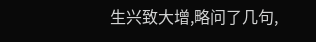生兴致大增,略问了几句,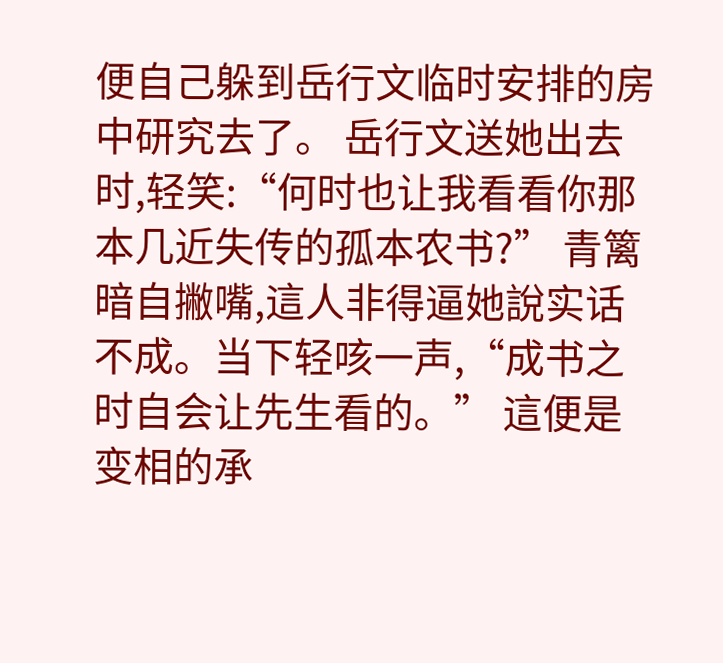便自己躲到岳行文临时安排的房中研究去了。 岳行文送她出去时,轻笑:“何时也让我看看你那本几近失传的孤本农书?” 青篱暗自撇嘴,這人非得逼她說实话不成。当下轻咳一声,“成书之时自会让先生看的。” 這便是变相的承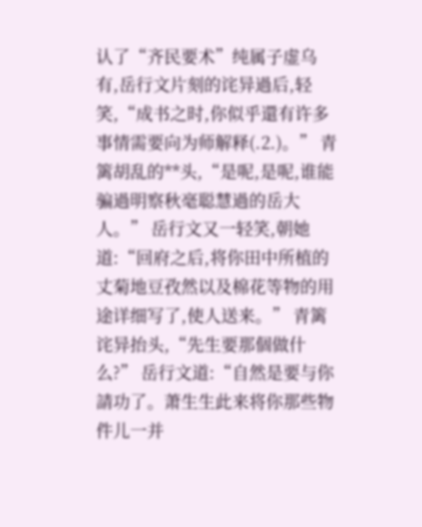认了“齐民要术”纯属子虚乌有,岳行文片刻的诧异過后,轻笑,“成书之时,你似乎還有许多事情需要向为师解释(.2.)。” 青篱胡乱的**头,“是呢,是呢,谁能骗過明察秋毫聪慧過的岳大人。” 岳行文又一轻笑,朝她道:“回府之后,将你田中所植的丈菊地豆孜然以及棉花等物的用途详细写了,使人送来。” 青篱诧异抬头,“先生要那個做什么?” 岳行文道:“自然是要与你請功了。萧生生此来将你那些物件儿一并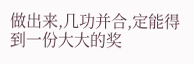做出来,几功并合,定能得到一份大大的奖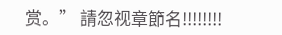赏。” 請忽视章節名!!!!!!!!